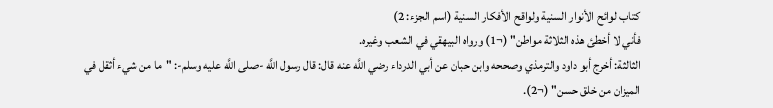كتاب لوائح الأنوار السنية ولواقح الأفكار السنية (اسم الجزء: 2)
فأني لا أخطئ هذه الثلاثة مواطن" (¬1) ورواه البيهقي في الشعب وغيره.
الثالثة: أخرج أبو داود والترمذي وصححه وابن حبان عن أبي الدرداء رضي اللَّه عنه قال: قال رسول اللَّه -صلى اللَّه عليه وسلم-: "ما من شيء أثقل في الميزان من خلق حسن" (¬2).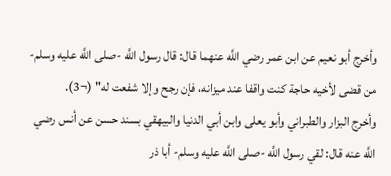وأخرج أبو نعيم عن ابن عمر رضي اللَّه عنهما قال: قال رسول اللَّه -صلى اللَّه عليه وسلم- من قضى لأخيه حاجة كنت واقفا عند ميزانه، فإن رجح وإلا شفعت له" (¬3).
وأخرج البزار والطبراني وأبو يعلى وابن أبي الدنيا والبيهقي بسند حسن عن أنس رضي اللَّه عنه قال: لقي رسول اللَّه -صلى اللَّه عليه وسلم- أبا ذر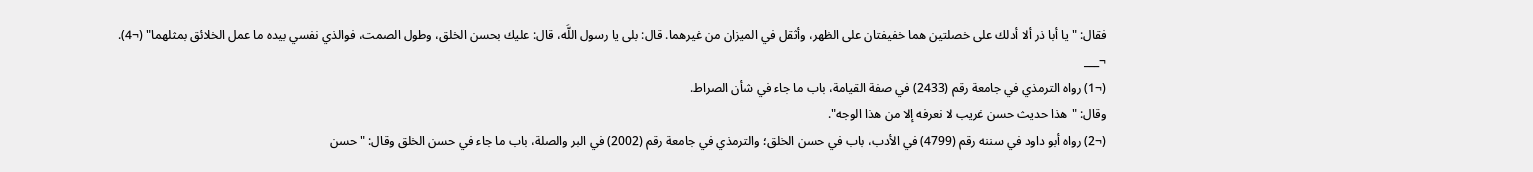فقال: "يا أبا ذر ألا أدلك على خصلتين هما خفيفتان على الظهر، وأثقل في الميزان من غيرهما. قال: بلى يا رسول اللَّه، قال: عليك بحسن الخلق، وطول الصمت، فوالذي نفسي بيده ما عمل الخلائق بمثلهما" (¬4).
¬___
(¬1) رواه الترمذي في جامعة رقم (2433) في صفة القيامة، باب ما جاء في شأن الصراط.
وقال: "هذا حديث حسن غريب لا نعرفه إلا من هذا الوجه".
(¬2) رواه أبو داود في سننه رقم (4799) في الأدب، باب في حسن الخلق؛ والترمذي في جامعة رقم (2002) في البر والصلة، باب ما جاء في حسن الخلق وقال: "حسن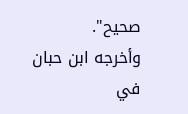صحيح".
وأخرجه ابن حبان في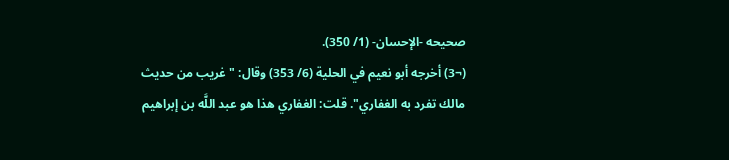صحيحه -الإحسان- (1/ 350).
(¬3) أخرجه أبو نعيم في الحلية (6/ 353) وقال: "غريب من حديث مالك تفرد به الغفاري". قلت: الغفاري هذا هو عبد اللَّه بن إبراهيم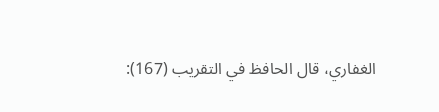الغفاري، قال الحافظ في التقريب (167):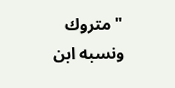"متروك ونسبه ابن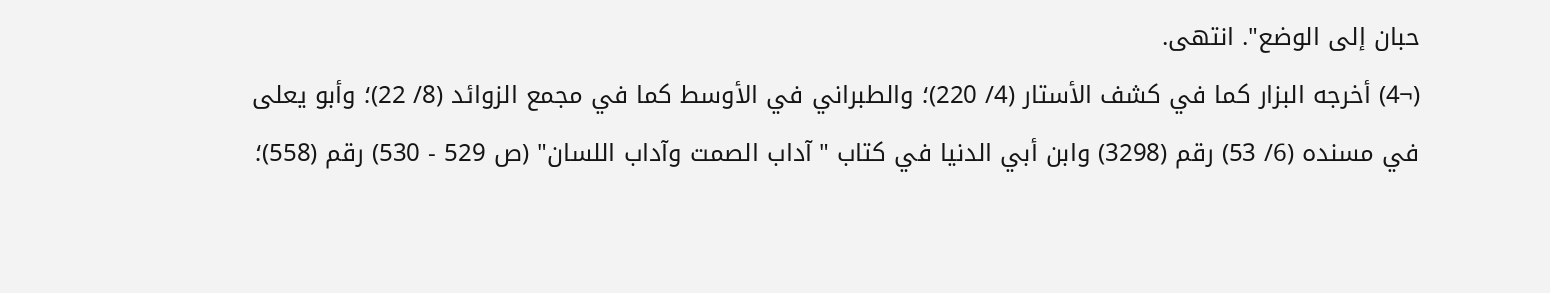حبان إلى الوضع". انتهى.
(¬4) أخرجه البزار كما في كشف الأستار (4/ 220)؛ والطبراني في الأوسط كما في مجمع الزوائد (8/ 22)؛ وأبو يعلى في مسنده (6/ 53) رقم (3298) وابن أبي الدنيا في كتاب "آداب الصمت وآداب اللسان" (ص 529 - 530) رقم (558)؛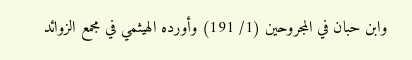وابن حبان في المجروحين (1/ 191) وأورده الهيثمي في مجمع الزوائد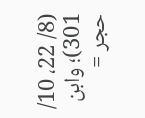(8/ 22، 10/ 301)؛ وابن حجر =